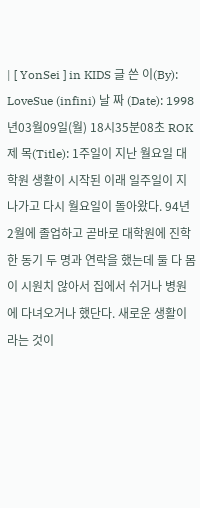| [ YonSei ] in KIDS 글 쓴 이(By): LoveSue (infini) 날 짜 (Date): 1998년03월09일(월) 18시35분08초 ROK 제 목(Title): 1주일이 지난 월요일 대학원 생활이 시작된 이래 일주일이 지나가고 다시 월요일이 돌아왔다. 94년 2월에 졸업하고 곧바로 대학원에 진학한 동기 두 명과 연락을 했는데 둘 다 몸이 시원치 않아서 집에서 쉬거나 병원에 다녀오거나 했단다. 새로운 생활이라는 것이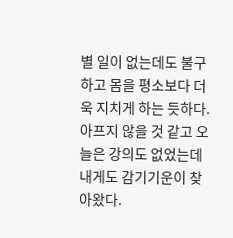별 일이 없는데도 불구하고 몸을 평소보다 더욱 지치게 하는 듯하다. 아프지 않을 것 같고 오늘은 강의도 없었는데 내게도 감기기운이 찾아왔다.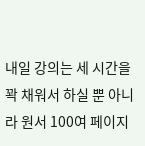내일 강의는 세 시간을 꽉 채워서 하실 뿐 아니라 원서 100여 페이지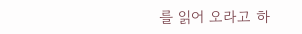를 읽어 오라고 하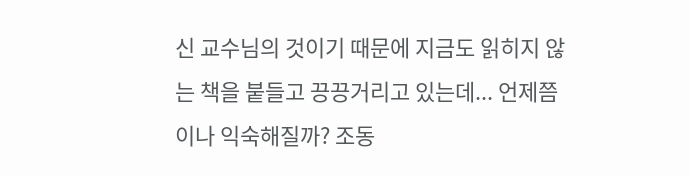신 교수님의 것이기 때문에 지금도 읽히지 않는 책을 붙들고 끙끙거리고 있는데... 언제쯤이나 익숙해질까? 조동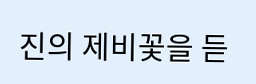진의 제비꽃을 듣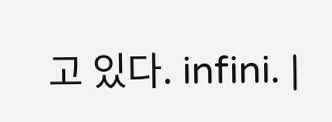고 있다. infini. |